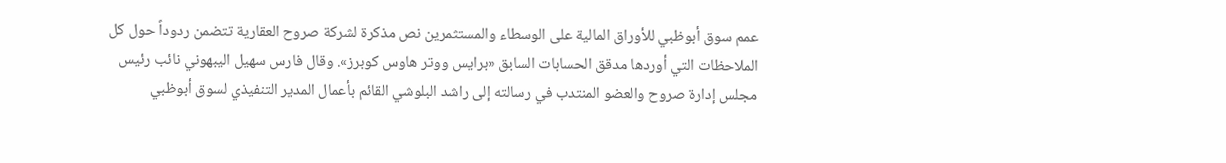عمم سوق أبوظبي للأوراق المالية على الوسطاء والمستثمرين نص مذكرة لشركة صروح العقارية تتضمن ردوداً حول كل الملاحظات التي أوردها مدقق الحسابات السابق «برايس ووتر هاوس كوبرز». وقال فارس سهيل اليبهوني نائب رئيس مجلس إدارة صروح والعضو المنتدب في رسالته إلى راشد البلوشي القائم بأعمال المدير التنفيذي لسوق أبوظبي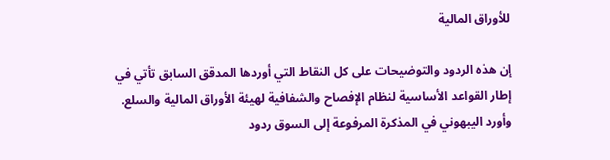للأوراق المالية

إن هذه الردود والتوضيحات على كل النقاط التي أوردها المدقق السابق تأتي في إطار القواعد الأساسية لنظام الإفصاح والشفافية لهيئة الأوراق المالية والسلع. وأورد اليبهوني في المذكرة المرفوعة إلى السوق ردود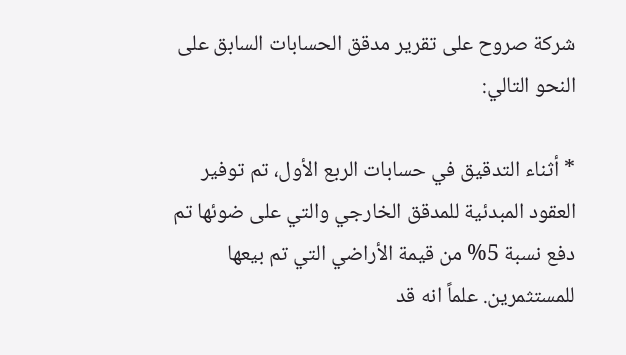شركة صروح على تقرير مدقق الحسابات السابق على النحو التالي:

* أثناء التدقيق في حسابات الربع الأول، تم توفير العقود المبدئية للمدقق الخارجي والتي على ضوئها تم دفع نسبة 5% من قيمة الأراضي التي تم بيعها للمستثمرين. علماً انه قد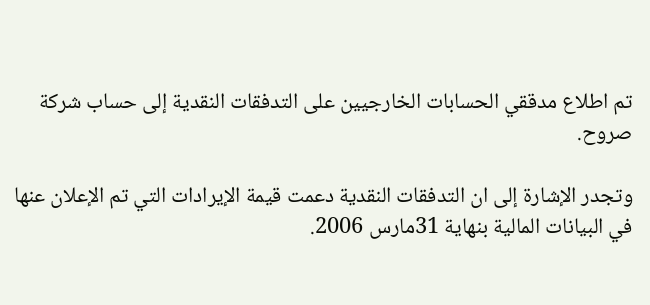تم اطلاع مدققي الحسابات الخارجيين على التدفقات النقدية إلى حساب شركة صروح.

وتجدر الإشارة إلى ان التدفقات النقدية دعمت قيمة الإيرادات التي تم الإعلان عنها في البيانات المالية بنهاية 31مارس 2006.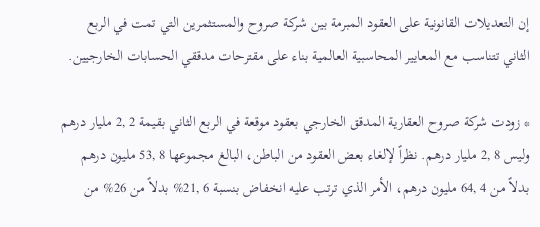إن التعديلات القانونية على العقود المبرمة بين شركة صروح والمستثمرين التي تمت في الربع الثاني تتناسب مع المعايير المحاسبية العالمية بناء على مقترحات مدققي الحسابات الخارجيين.

* زودت شركة صروح العقارية المدقق الخارجي بعقود موقعة في الربع الثاني بقيمة 2 ,2 مليار درهم وليس 8 ,2 مليار درهم. نظراً لإلغاء بعض العقود من الباطن، البالغ مجموعها 8 ,53 مليون درهم بدلاً من 4 ,64 مليون درهم، الأمر الذي ترتب عليه انخفاض بنسبة 6 ,21% بدلاً من 26% من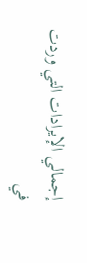إجمالي الإيرادات التي وردت في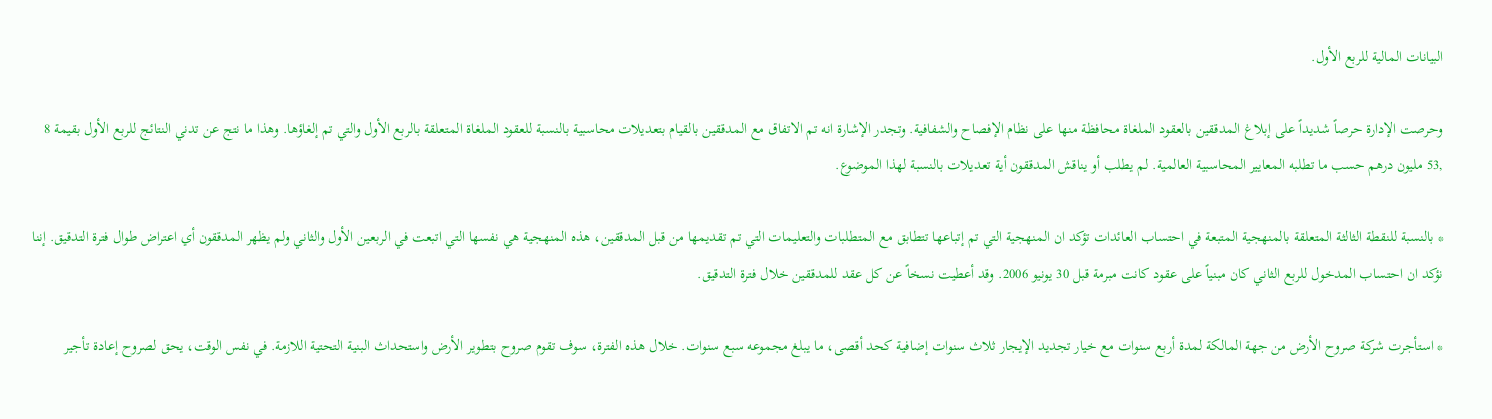البيانات المالية للربع الأول.

وحرصت الإدارة حرصاً شديداً على إبلاغ المدققين بالعقود الملغاة محافظة منها على نظام الإفصاح والشفافية. وتجدر الإشارة انه تم الاتفاق مع المدققين بالقيام بتعديلات محاسبية بالنسبة للعقود الملغاة المتعلقة بالربع الأول والتي تم إلغاؤها. وهذا ما نتج عن تدني النتائج للربع الأول بقيمة 8 ,53 مليون درهم حسب ما تطلبه المعايير المحاسبية العالمية. لم يطلب أو يناقش المدققون أية تعديلات بالنسبة لهذا الموضوع.

* بالنسبة للنقطة الثالثة المتعلقة بالمنهجية المتبعة في احتساب العائدات تؤكد ان المنهجية التي تم إتباعها تتطابق مع المتطلبات والتعليمات التي تم تقديمها من قبل المدققين، هذه المنهجية هي نفسها التي اتبعت في الربعين الأول والثاني ولم يظهر المدققون أي اعتراض طوال فترة التدقيق. إننا نؤكد ان احتساب المدخول للربع الثاني كان مبنياً على عقود كانت مبرمة قبل 30 يونيو 2006. وقد أعطيت نسخاً عن كل عقد للمدققين خلال فترة التدقيق.

* استأجرت شركة صروح الأرض من جهة المالكة لمدة أربع سنوات مع خيار تجديد الإيجار ثلاث سنوات إضافية كحد أقصى، ما يبلغ مجموعه سبع سنوات. خلال هذه الفترة، سوف تقوم صروح بتطوير الأرض واستحداث البنية التحتية اللازمة. في نفس الوقت، يحق لصروح إعادة تأجير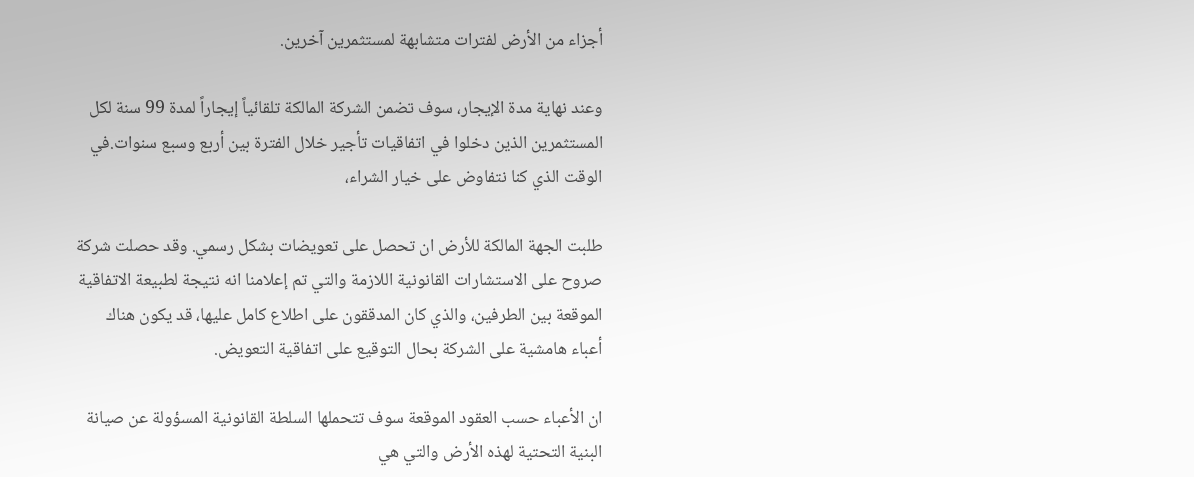أجزاء من الأرض لفترات متشابهة لمستثمرين آخرين.

وعند نهاية مدة الإيجار، سوف تضمن الشركة المالكة تلقائياً إيجاراً لمدة 99 سنة لكل المستثمرين الذين دخلوا في اتفاقيات تأجير خلال الفترة بين أربع وسبع سنوات.في الوقت الذي كنا نتفاوض على خيار الشراء،

طلبت الجهة المالكة للأرض ان تحصل على تعويضات بشكل رسمي. وقد حصلت شركة صروح على الاستشارات القانونية اللازمة والتي تم إعلامنا انه نتيجة لطبيعة الاتفاقية الموقعة بين الطرفين، والذي كان المدققون على اطلاع كامل عليها، قد يكون هناك أعباء هامشية على الشركة بحال التوقيع على اتفاقية التعويض.

ان الأعباء حسب العقود الموقعة سوف تتحملها السلطة القانونية المسؤولة عن صيانة البنية التحتية لهذه الأرض والتي هي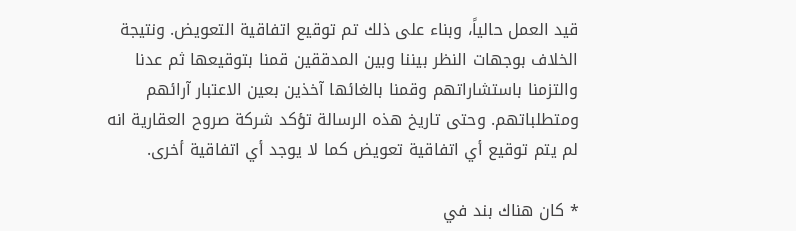قيد العمل حالياً، وبناء على ذلك تم توقيع اتفاقية التعويض. ونتيجة الخلاف بوجهات النظر بيننا وبين المدققين قمنا بتوقيعها ثم عدنا والتزمنا باستشاراتهم وقمنا بالغائها آخذين بعين الاعتبار آرائهم ومتطلباتهم. وحتى تاريخ هذه الرسالة تؤكد شركة صروح العقارية انه لم يتم توقيع أي اتفاقية تعويض كما لا يوجد أي اتفاقية أخرى.

* كان هناك بند في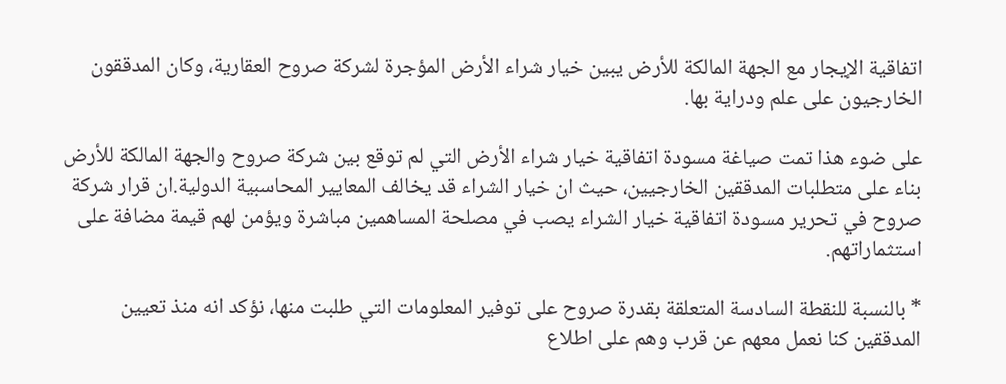اتفاقية الإيجار مع الجهة المالكة للأرض يبين خيار شراء الأرض المؤجرة لشركة صروح العقارية، وكان المدققون الخارجيون على علم ودراية بها.

على ضوء هذا تمت صياغة مسودة اتفاقية خيار شراء الأرض التي لم توقع بين شركة صروح والجهة المالكة للأرض بناء على متطلبات المدققين الخارجيين، حيث ان خيار الشراء قد يخالف المعايير المحاسبية الدولية.ان قرار شركة صروح في تحرير مسودة اتفاقية خيار الشراء يصب في مصلحة المساهمين مباشرة ويؤمن لهم قيمة مضافة على استثماراتهم.

* بالنسبة للنقطة السادسة المتعلقة بقدرة صروح على توفير المعلومات التي طلبت منها، نؤكد انه منذ تعيين المدققين كنا نعمل معهم عن قرب وهم على اطلاع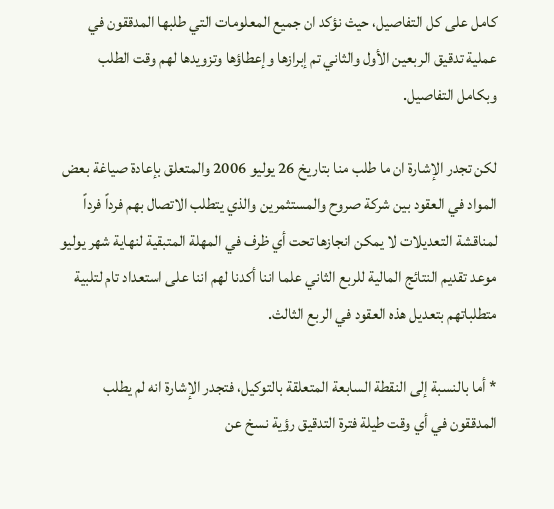كامل على كل التفاصيل، حيث نؤكد ان جميع المعلومات التي طلبها المدققون في عملية تدقيق الربعين الأول والثاني تم إبرازها وإعطاؤها وتزويدها لهم وقت الطلب وبكامل التفاصيل.

لكن تجدر الإشارة ان ما طلب منا بتاريخ 26 يوليو 2006 والمتعلق بإعادة صياغة بعض المواد في العقود بين شركة صروح والمستثمرين والذي يتطلب الاتصال بهم فرداً فرداً لمناقشة التعديلات لا يمكن انجازها تحت أي ظرف في المهلة المتبقية لنهاية شهر يوليو موعد تقديم النتائج المالية للربع الثاني علما اننا أكدنا لهم اننا على استعداد تام لتلبية متطلباتهم بتعديل هذه العقود في الربع الثالث.

* أما بالنسبة إلى النقطة السابعة المتعلقة بالتوكيل، فتجدر الإشارة انه لم يطلب المدققون في أي وقت طيلة فترة التدقيق رؤية نسخ عن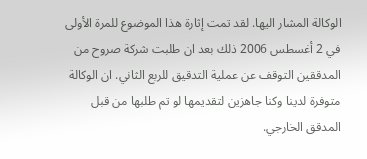الوكالة المشار اليها. لقد تمت إثارة هذا الموضوع للمرة الأولى في 2 أغسطس 2006 ذلك بعد ان طلبت شركة صروح من المدققين التوقف عن عملية التدقيق للربع الثاني. ان الوكالة متوفرة لدينا وكنا جاهزين لتقديمها لو تم طلبها من قبل المدقق الخارجي.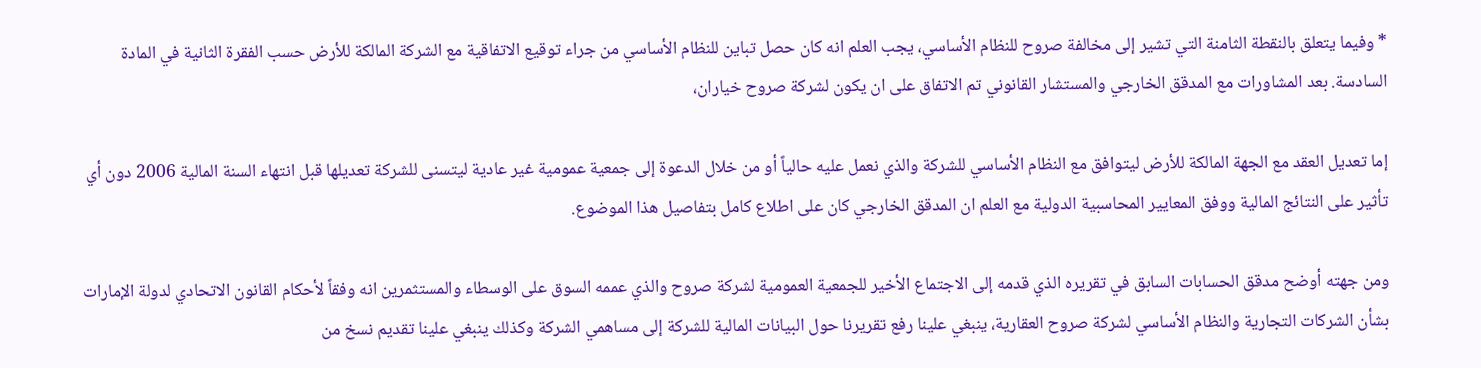* وفيما يتعلق بالنقطة الثامنة التي تشير إلى مخالفة صروح للنظام الأساسي، يجب العلم انه كان حصل تباين للنظام الأساسي من جراء توقيع الاتفاقية مع الشركة المالكة للأرض حسب الفقرة الثانية في المادة السادسة. بعد المشاورات مع المدقق الخارجي والمستشار القانوني تم الاتفاق على ان يكون لشركة صروح خياران،

إما تعديل العقد مع الجهة المالكة للأرض ليتوافق مع النظام الأساسي للشركة والذي نعمل عليه حالياً أو من خلال الدعوة إلى جمعية عمومية غير عادية ليتسنى للشركة تعديلها قبل انتهاء السنة المالية 2006 دون أي تأثير على النتائج المالية ووفق المعايير المحاسبية الدولية مع العلم ان المدقق الخارجي كان على اطلاع كامل بتفاصيل هذا الموضوع.

ومن جهته أوضح مدقق الحسابات السابق في تقريره الذي قدمه إلى الاجتماع الأخير للجمعية العمومية لشركة صروح والذي عممه السوق على الوسطاء والمستثمرين انه وفقاً لأحكام القانون الاتحادي لدولة الإمارات بشأن الشركات التجارية والنظام الأساسي لشركة صروح العقارية، ينبغي علينا رفع تقريرنا حول البيانات المالية للشركة إلى مساهمي الشركة وكذلك ينبغي علينا تقديم نسخ من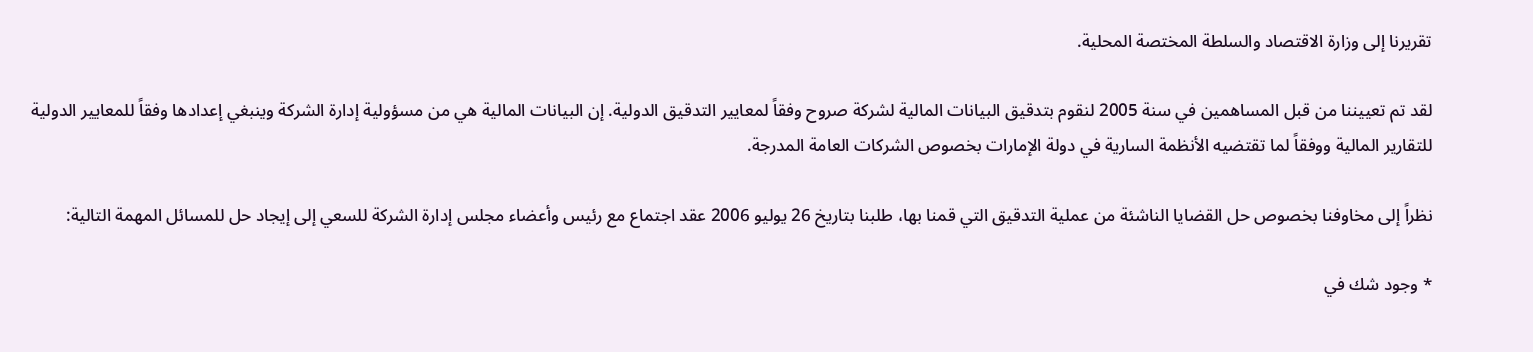تقريرنا إلى وزارة الاقتصاد والسلطة المختصة المحلية.

لقد تم تعييننا من قبل المساهمين في سنة 2005 لنقوم بتدقيق البيانات المالية لشركة صروح وفقاً لمعايير التدقيق الدولية. إن البيانات المالية هي من مسؤولية إدارة الشركة وينبغي إعدادها وفقاً للمعايير الدولية للتقارير المالية ووفقاً لما تقتضيه الأنظمة السارية في دولة الإمارات بخصوص الشركات العامة المدرجة.

نظراً إلى مخاوفنا بخصوص حل القضايا الناشئة من عملية التدقيق التي قمنا بها، طلبنا بتاريخ 26 يوليو 2006 عقد اجتماع مع رئيس وأعضاء مجلس إدارة الشركة للسعي إلى إيجاد حل للمسائل المهمة التالية:

* وجود شك في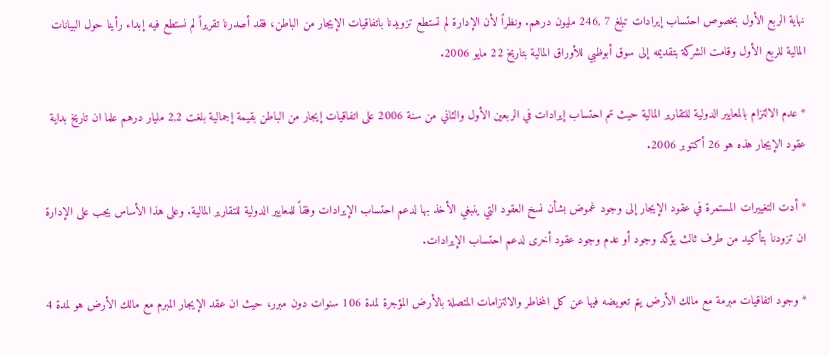نهاية الربع الأول بخصوص احتساب إيرادات تبلغ 7 ,246 مليون درهم. ونظراً لأن الإدارة لم تستطع تزويدنا باتفاقيات الإيجار من الباطن، فقد أصدرنا تقريراً لم نستطع فيه إبداء رأينا حول البيانات المالية للربع الأول وقامت الشركة بتقديمه إلى سوق أبوظبي للأوراق المالية بتاريخ 22 مايو 2006.

* عدم الالتزام بالمعايير الدولية للتقارير المالية حيث تم احتساب إيرادات في الربعين الأول والثاني من سنة 2006 على اتفاقيات إيجار من الباطن بقيمة إجمالية بلغت 2,2 مليار درهم علما ان تاريخ بداية عقود الإيجار هذه هو 26 أكتوبر 2006.

* أدت التغييرات المستمرة في عقود الإيجار إلى وجود غموض بشأن نسخ العقود التي ينبغي الأخذ بها لدعم احتساب الإيرادات وفقاً للمعايير الدولية للتقارير المالية. وعلى هذا الأساس يجب على الإدارة ان تزودنا بتأكيد من طرف ثالث يؤكد وجود أو عدم وجود عقود أخرى لدعم احتساب الإيرادات.

* وجود اتفاقيات مبرمة مع مالك الأرض يتم تعويضه فيها عن كل المخاطر والالتزامات المتصلة بالأرض المؤجرة لمدة 106 سنوات دون مبرر، حيث ان عقد الإيجار المبرم مع مالك الأرض هو لمدة 4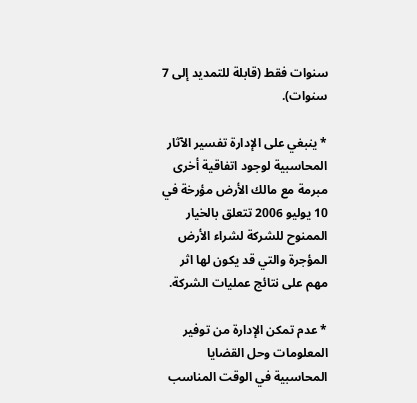سنوات فقط (قابلة للتمديد إلى 7 سنوات).

* ينبغي على الإدارة تفسير الآثار المحاسبية لوجود اتفاقية أخرى مبرمة مع مالك الأرض مؤرخة في 10 يوليو 2006 تتعلق بالخيار الممنوح للشركة لشراء الأرض المؤجرة والتي قد يكون لها اثر مهم على نتائج عمليات الشركة.

* عدم تمكن الإدارة من توفير المعلومات وحل القضايا المحاسبية في الوقت المناسب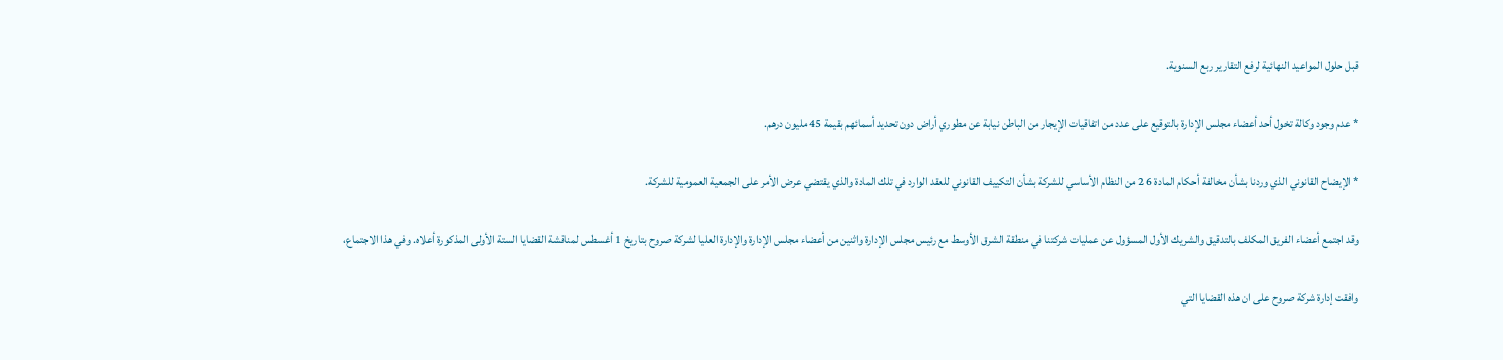قبل حلول المواعيد النهائية لرفع التقارير ربع السنوية.

* عدم وجود وكالة تخول أحد أعضاء مجلس الإدارة بالتوقيع على عدد من اتفاقيات الإيجار من الباطن نيابة عن مطوري أراض دون تحديد أسمائهم بقيمة 45 مليون درهم.

* الإيضاح القانوني الذي وردنا بشأن مخالفة أحكام المادة 6 2 من النظام الأساسي للشركة بشأن التكييف القانوني للعقد الوارد في تلك المادة والذي يقتضي عرض الأمر على الجمعية العمومية للشركة.

وقد اجتمع أعضاء الفريق المكلف بالتدقيق والشريك الأول المسؤول عن عمليات شركتنا في منطقة الشرق الأوسط مع رئيس مجلس الإدارة واثنين من أعضاء مجلس الإدارة والإدارة العليا لشركة صروح بتاريخ 1 أغسطس لمناقشة القضايا الستة الأولى المذكورة أعلاه. وفي هذا الاجتماع،

وافقت إدارة شركة صروح على ان هذه القضايا التي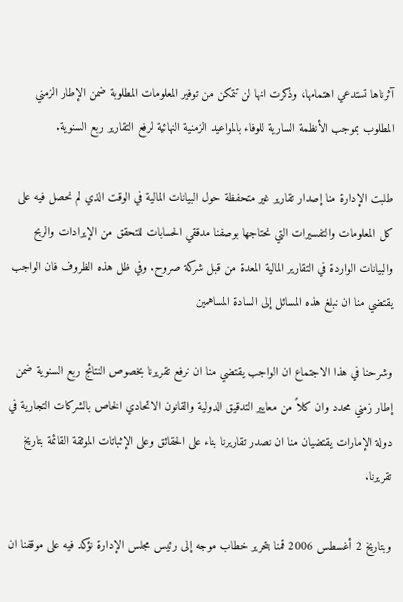آثرناها تستدعي اهتمامها، وذكرت انها لن تتمكن من توفير المعلومات المطلوبة ضمن الإطار الزمني المطلوب بموجب الأنظمة السارية للوفاء بالمواعيد الزمنية النهائية لرفع التقارير ربع السنوية.

طلبت الإدارة منا إصدار تقارير غير متحفظة حول البيانات المالية في الوقت الذي لم نحصل فيه على كل المعلومات والتفسيرات التي نحتاجها بوصفنا مدققي الحسابات للتحقق من الإيرادات والربح والبيانات الواردة في التقارير المالية المعدة من قبل شركة صروح. وفي ظل هذه الظروف فان الواجب يقتضي منا ان نبلغ هذه المسائل إلى السادة المساهمين

وشرحنا في هذا الاجتماع ان الواجب يقتضي منا ان نرفع تقريرنا بخصوص النتائج ربع السنوية ضمن إطار زمني محدد وان كلاً من معايير التدقيق الدولية والقانون الاتحادي الخاص بالشركات التجارية في دولة الإمارات يقتضيان منا ان نصدر تقاريرنا بناء على الحقائق وعلى الإثباتات الموثقة القائمة بتاريخ تقريرنا.

وبتاريخ 2 أغسطس 2006 قمنا بتحرير خطاب موجه إلى رئيس مجلس الإدارة نؤكد فيه على موقفنا ان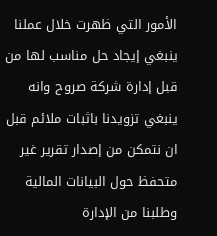الأمور التي ظهرت خلال عملنا ينبغي إيجاد حل مناسب لها من قبل إدارة شركة صروح وانه ينبغي تزويدنا باثبات ملائم قبل ان نتمكن من إصدار تقرير غير متحفظ حول البيانات المالية وطلبنا من الإدارة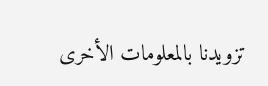تزويدنا بالمعلومات الأخرى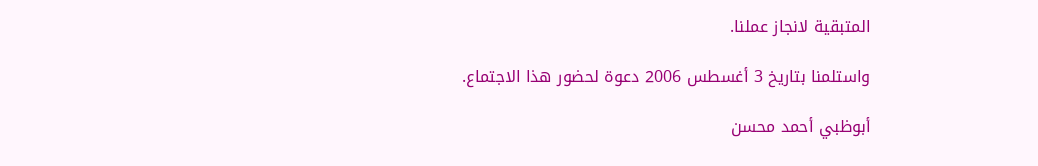المتبقية لانجاز عملنا.

واستلمنا بتاريخ 3 أغسطس 2006 دعوة لحضور هذا الاجتماع.

أبوظبي أحمد محسن